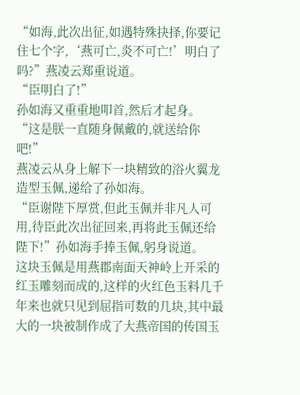“如海,此次出征,如遇特殊抉择,你要记住七个字,‘燕可亡,炎不可亡!’明白了吗?”燕凌云郑重说道。
“臣明白了!”
孙如海又重重地叩首,然后才起身。
“这是朕一直随身佩戴的,就送给你吧!”
燕凌云从身上解下一块精致的浴火翼龙造型玉佩,递给了孙如海。
“臣谢陛下厚赏,但此玉佩并非凡人可用,待臣此次出征回来,再将此玉佩还给陛下!”孙如海手捧玉佩,躬身说道。
这块玉佩是用燕郡南面天神岭上开采的红玉雕刻而成的,这样的火红色玉料几千年来也就只见到屈指可数的几块,其中最大的一块被制作成了大燕帝国的传国玉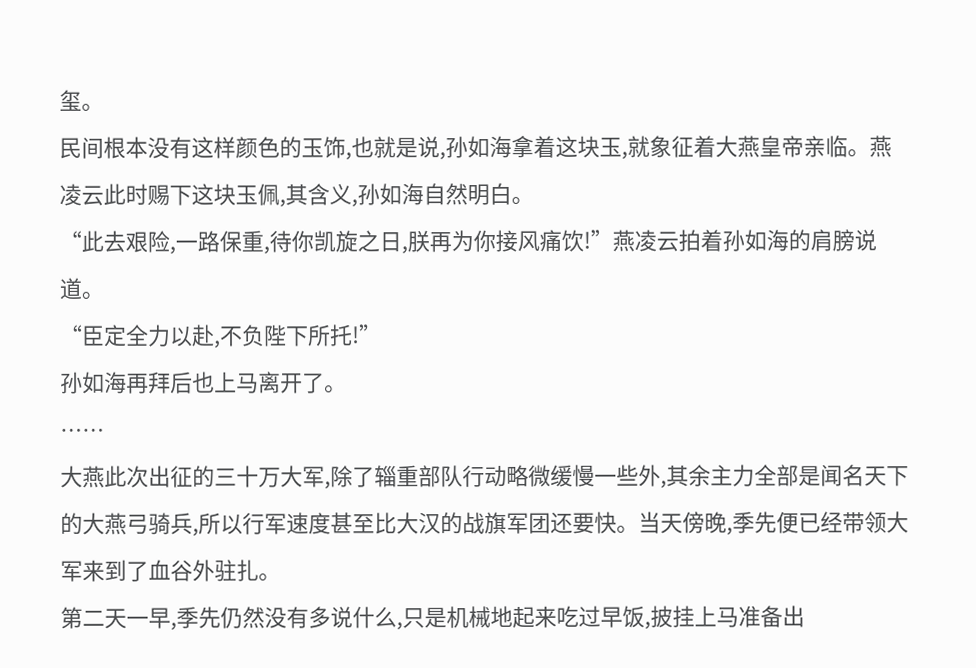玺。
民间根本没有这样颜色的玉饰,也就是说,孙如海拿着这块玉,就象征着大燕皇帝亲临。燕凌云此时赐下这块玉佩,其含义,孙如海自然明白。
“此去艰险,一路保重,待你凯旋之日,朕再为你接风痛饮!”燕凌云拍着孙如海的肩膀说道。
“臣定全力以赴,不负陛下所托!”
孙如海再拜后也上马离开了。
……
大燕此次出征的三十万大军,除了辎重部队行动略微缓慢一些外,其余主力全部是闻名天下的大燕弓骑兵,所以行军速度甚至比大汉的战旗军团还要快。当天傍晚,季先便已经带领大军来到了血谷外驻扎。
第二天一早,季先仍然没有多说什么,只是机械地起来吃过早饭,披挂上马准备出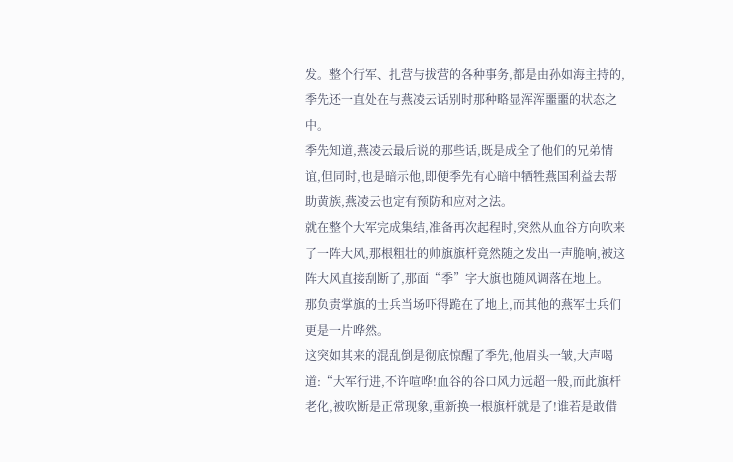发。整个行军、扎营与拔营的各种事务,都是由孙如海主持的,季先还一直处在与燕凌云话别时那种略显浑浑噩噩的状态之中。
季先知道,燕凌云最后说的那些话,既是成全了他们的兄弟情谊,但同时,也是暗示他,即便季先有心暗中牺牲燕国利益去帮助黄族,燕凌云也定有预防和应对之法。
就在整个大军完成集结,准备再次起程时,突然从血谷方向吹来了一阵大风,那根粗壮的帅旗旗杆竟然随之发出一声脆响,被这阵大风直接刮断了,那面“季”字大旗也随风调落在地上。
那负责掌旗的士兵当场吓得跪在了地上,而其他的燕军士兵们更是一片哗然。
这突如其来的混乱倒是彻底惊醒了季先,他眉头一皱,大声喝道:“大军行进,不许喧哗!血谷的谷口风力远超一般,而此旗杆老化,被吹断是正常现象,重新换一根旗杆就是了!谁若是敢借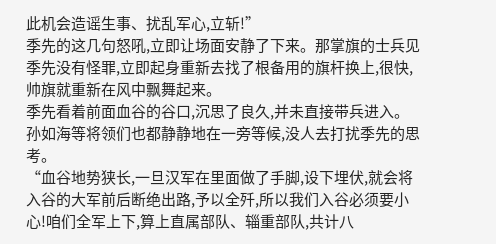此机会造谣生事、扰乱军心,立斩!”
季先的这几句怒吼,立即让场面安静了下来。那掌旗的士兵见季先没有怪罪,立即起身重新去找了根备用的旗杆换上,很快,帅旗就重新在风中飘舞起来。
季先看着前面血谷的谷口,沉思了良久,并未直接带兵进入。
孙如海等将领们也都静静地在一旁等候,没人去打扰季先的思考。
“血谷地势狭长,一旦汉军在里面做了手脚,设下埋伏,就会将入谷的大军前后断绝出路,予以全歼,所以我们入谷必须要小心!咱们全军上下,算上直属部队、辎重部队,共计八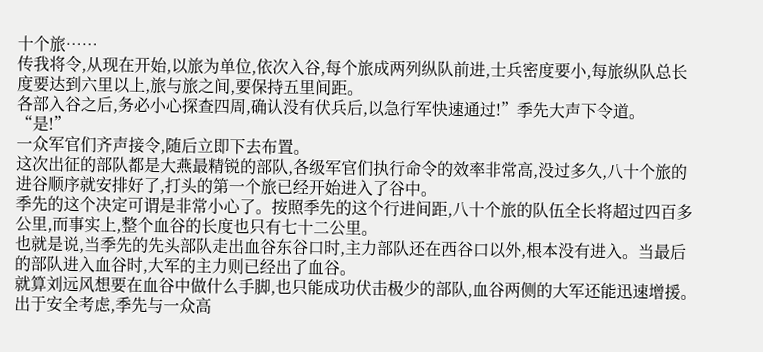十个旅……
传我将令,从现在开始,以旅为单位,依次入谷,每个旅成两列纵队前进,士兵密度要小,每旅纵队总长度要达到六里以上,旅与旅之间,要保持五里间距。
各部入谷之后,务必小心探查四周,确认没有伏兵后,以急行军快速通过!”季先大声下令道。
“是!”
一众军官们齐声接令,随后立即下去布置。
这次出征的部队都是大燕最精锐的部队,各级军官们执行命令的效率非常高,没过多久,八十个旅的进谷顺序就安排好了,打头的第一个旅已经开始进入了谷中。
季先的这个决定可谓是非常小心了。按照季先的这个行进间距,八十个旅的队伍全长将超过四百多公里,而事实上,整个血谷的长度也只有七十二公里。
也就是说,当季先的先头部队走出血谷东谷口时,主力部队还在西谷口以外,根本没有进入。当最后的部队进入血谷时,大军的主力则已经出了血谷。
就算刘远风想要在血谷中做什么手脚,也只能成功伏击极少的部队,血谷两侧的大军还能迅速增援。
出于安全考虑,季先与一众高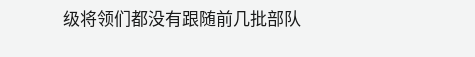级将领们都没有跟随前几批部队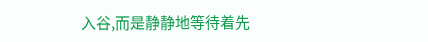入谷,而是静静地等待着先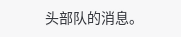头部队的消息。